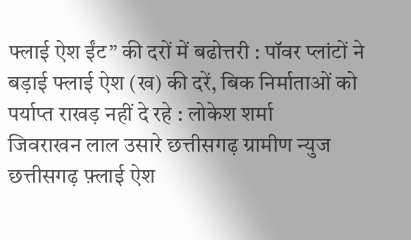फ्लाई ऐश ईंट” की दरों में बढोत्तरी : पॉवर प्लांटों ने बड़ाई फ्लाई ऐश (ख) की दरें, बिक निर्माताओं को पर्याप्त राखड़ नहीं दे रहे : लोकेश शर्मा
जिवराखन लाल उसारे छत्तीसगढ़ ग्रामीण न्युज
छत्तीसगढ़ फ़्लाई ऐश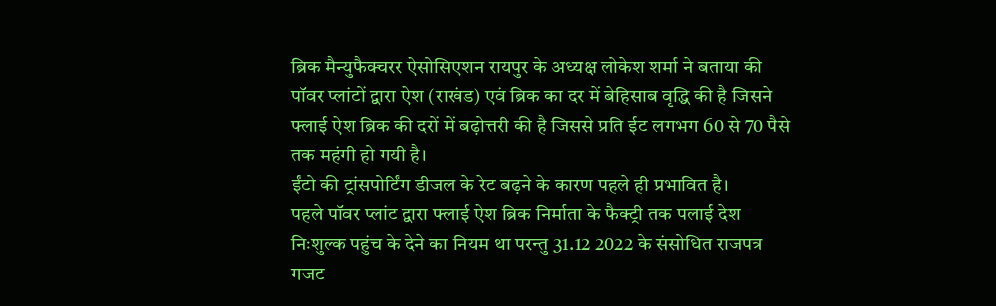ब्रिक मैन्युफैक्चरर ऐसोसिएशन रायपुर के अध्यक्ष लोकेश शर्मा ने बताया की पॉवर प्लांटों द्वारा ऐश (राखंड) एवं ब्रिक का दर में बेहिसाब वृद्धि की है जिसने फ्लाई ऐश ब्रिक की दरों में बढ़ोत्तरी की है जिससे प्रति ईट लगभग 60 से 70 पैसे तक महंगी हो गयी है।
ईंटो की ट्रांसपोर्टिंग डीजल के रेट बढ़ने के कारण पहले ही प्रभावित है।
पहले पॉवर प्लांट द्वारा फ्लाई ऐश ब्रिक निर्माता के फैक्ट्री तक पलाई देश निःशुल्क पहुंच के देने का नियम था परन्तु 31.12 2022 के संसोधित राजपत्र गजट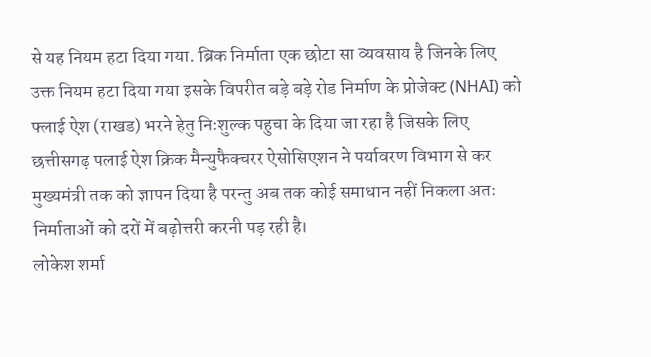से यह नियम हटा दिया गया. ब्रिक निर्माता एक छोटा सा व्यवसाय है जिनके लिए उक्त नियम हटा दिया गया इसके विपरीत बड़े बड़े रोड निर्माण के प्रोजेक्ट (NHAI) को फ्लाई ऐश (राखड) भरने हेतु निःशुल्क पहुचा के दिया जा रहा है जिसके लिए छत्तीसगढ़ पलाई ऐश क्रिक मैन्युफैक्चरर ऐसोसिएशन ने पर्यावरण विभाग से कर मुख्यमंत्री तक को ज्ञापन दिया है परन्तु अब तक कोई समाधान नहीं निकला अतः निर्माताओं को दरों में बढ़ोत्तरी करनी पड़ रही है।
लोकेश शर्मा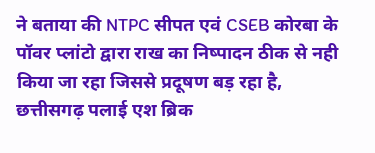ने बताया की NTPC सीपत एवं CSEB कोरबा के पॉवर प्लांटो द्वारा राख का निष्पादन ठीक से नही किया जा रहा जिससे प्रदूषण बड़ रहा है, छत्तीसगढ़ पलाई एश ब्रिक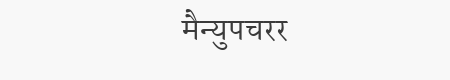मैन्युपचरर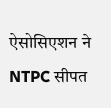ऐसोसिएशन ने NTPC सीपत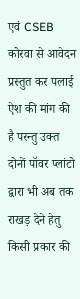एवं CSEB कोरवा से आवेदन प्रस्तुत कर पलाई ऐश की मांग की है परन्तु उक्त दोनों पॉवर प्लांटो द्वारा भी अब तक राखड़ देने हेतु किसी प्रकार की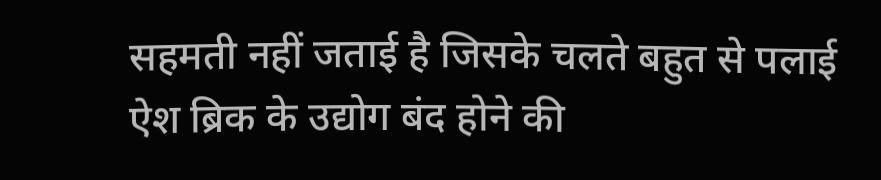सहमती नहीं जताई है जिसके चलते बहुत से पलाई ऐश ब्रिक के उद्योग बंद होने की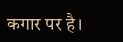कगार पर है।